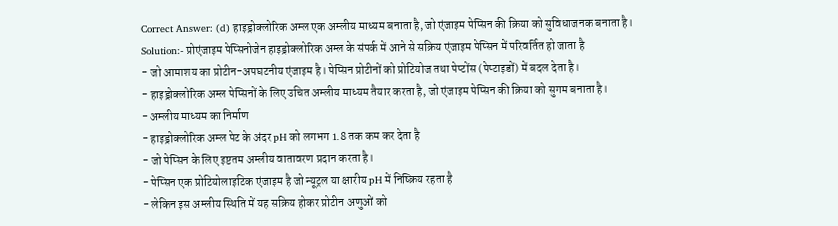Correct Answer: (d) हाइड्रोक्लोरिक अम्ल एक अम्लीय माध्यम बनाता है, जो एंजाइम पेप्सिन की क्रिया को सुविधाजनक बनाता है।
Solution:- प्रोएंजाइम पेप्सिनोजेन हाइड्रोक्लोरिक अम्ल के संपर्क में आने से सक्रिय एंजाइम पेप्सिन में परिवर्तित हो जाता है
- जो आमाशय का प्रोटीन-अपघटनीय एंजाइम है। पेप्सिन प्रोटीनों को प्रोटियोज तथा पेप्टोंस (पेप्टाइडों) में बदल देता है।
- हाइड्रोक्लोरिक अम्ल पेप्सिनों के लिए उचित अम्लीय माध्यम तैयार करता है, जो एंजाइम पेप्सिन की क्रिया को सुगम बनाता है।
- अम्लीय माध्यम का निर्माण
- हाइड्रोक्लोरिक अम्ल पेट के अंदर pH को लगभग 1.8 तक कम कर देता है
- जो पेप्सिन के लिए इष्टतम अम्लीय वातावरण प्रदान करता है।
- पेप्सिन एक प्रोटियोलाइटिक एंजाइम है जो न्यूट्रल या क्षारीय pH में निष्क्रिय रहता है
- लेकिन इस अम्लीय स्थिति में यह सक्रिय होकर प्रोटीन अणुओं को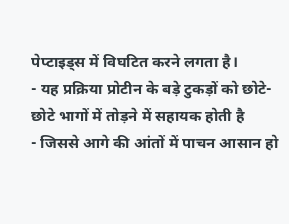पेप्टाइड्स में विघटित करने लगता है।
- यह प्रक्रिया प्रोटीन के बड़े टुकड़ों को छोटे-छोटे भागों में तोड़ने में सहायक होती है
- जिससे आगे की आंतों में पाचन आसान हो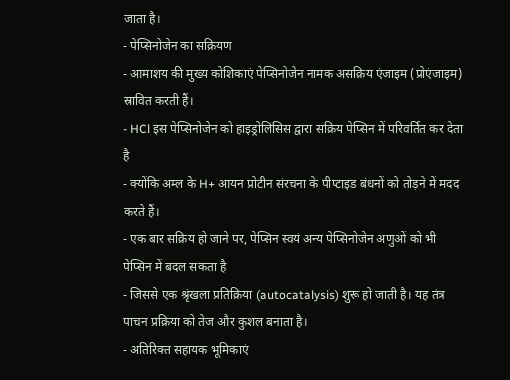जाता है।
- पेप्सिनोजेन का सक्रियण
- आमाशय की मुख्य कोशिकाएं पेप्सिनोजेन नामक असक्रिय एंजाइम (प्रोएंजाइम) स्रावित करती हैं।
- HCl इस पेप्सिनोजेन को हाइड्रोलिसिस द्वारा सक्रिय पेप्सिन में परिवर्तित कर देता है
- क्योंकि अम्ल के H+ आयन प्रोटीन संरचना के पीप्टाइड बंधनों को तोड़ने में मदद करते हैं।
- एक बार सक्रिय हो जाने पर, पेप्सिन स्वयं अन्य पेप्सिनोजेन अणुओं को भी पेप्सिन में बदल सकता है
- जिससे एक श्रृंखला प्रतिक्रिया (autocatalysis) शुरू हो जाती है। यह तंत्र पाचन प्रक्रिया को तेज और कुशल बनाता है।
- अतिरिक्त सहायक भूमिकाएं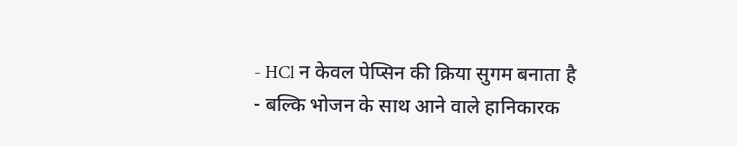- HCl न केवल पेप्सिन की क्रिया सुगम बनाता है
- बल्कि भोजन के साथ आने वाले हानिकारक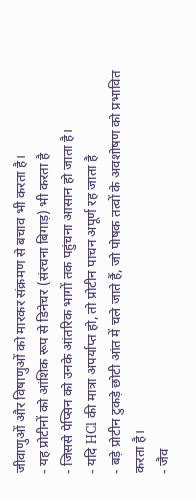जीवाणुओं और विषाणुओं को मारकर संक्रमण से बचाव भी करता है।
- यह प्रोटीनों को आंशिक रूप से डिनेचर (संरचना बिगाड़) भी करता है
- जिससे पेप्सिन को उनके आंतरिक भागों तक पहुंचना आसान हो जाता है।
- यदि HCl की मात्रा अपर्याप्त हो, तो प्रोटीन पाचन अपूर्ण रह जाता है
- बड़े प्रोटीन टुकड़े छोटी आंत में चले जाते हैं, जो पोषक तत्वों के अवशोषण को प्रभावित करता है।
- जैव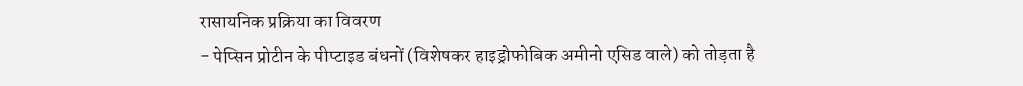रासायनिक प्रक्रिया का विवरण
- पेप्सिन प्रोटीन के पीप्टाइड बंधनों (विशेषकर हाइड्रोफोबिक अमीनो एसिड वाले) को तोड़ता है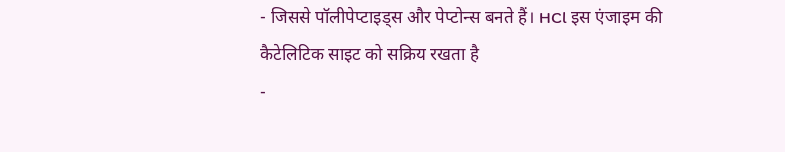- जिससे पॉलीपेप्टाइड्स और पेप्टोन्स बनते हैं। HCl इस एंजाइम की कैटेलिटिक साइट को सक्रिय रखता है
-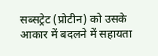सब्सट्रेट (प्रोटीन) को उसके आकार में बदलने में सहायता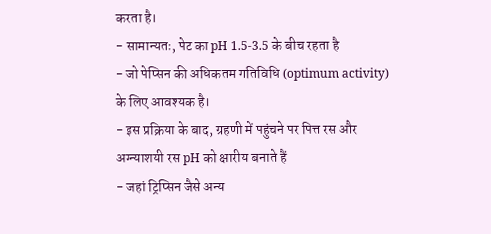करता है।
- सामान्यतः, पेट का pH 1.5-3.5 के बीच रहता है
- जो पेप्सिन की अधिकतम गतिविधि (optimum activity) के लिए आवश्यक है।
- इस प्रक्रिया के बाद, ग्रहणी में पहुंचने पर पित्त रस और अग्न्याशयी रस pH को क्षारीय बनाते हैं
- जहां ट्रिप्सिन जैसे अन्य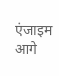एंजाइम आगे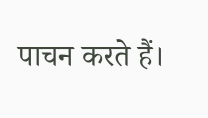पाचन करते हैं।